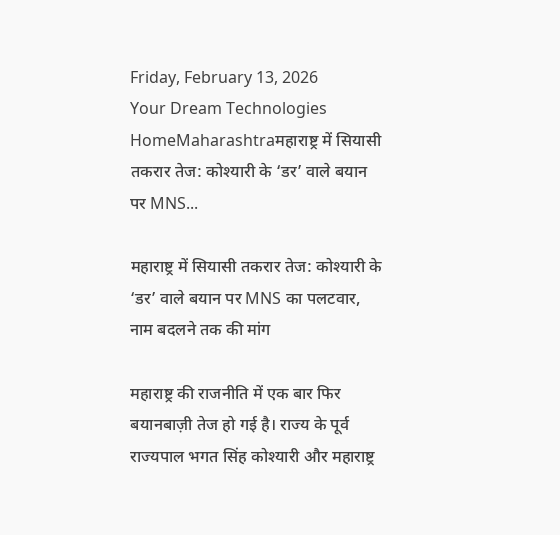Friday, February 13, 2026
Your Dream Technologies
HomeMaharashtraमहाराष्ट्र में सियासी तकरार तेज: कोश्यारी के ‘डर’ वाले बयान पर MNS...

महाराष्ट्र में सियासी तकरार तेज: कोश्यारी के ‘डर’ वाले बयान पर MNS का पलटवार, नाम बदलने तक की मांग

महाराष्ट्र की राजनीति में एक बार फिर बयानबाज़ी तेज हो गई है। राज्य के पूर्व राज्यपाल भगत सिंह कोश्यारी और महाराष्ट्र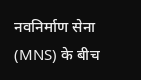नवनिर्माण सेना (MNS) के बीच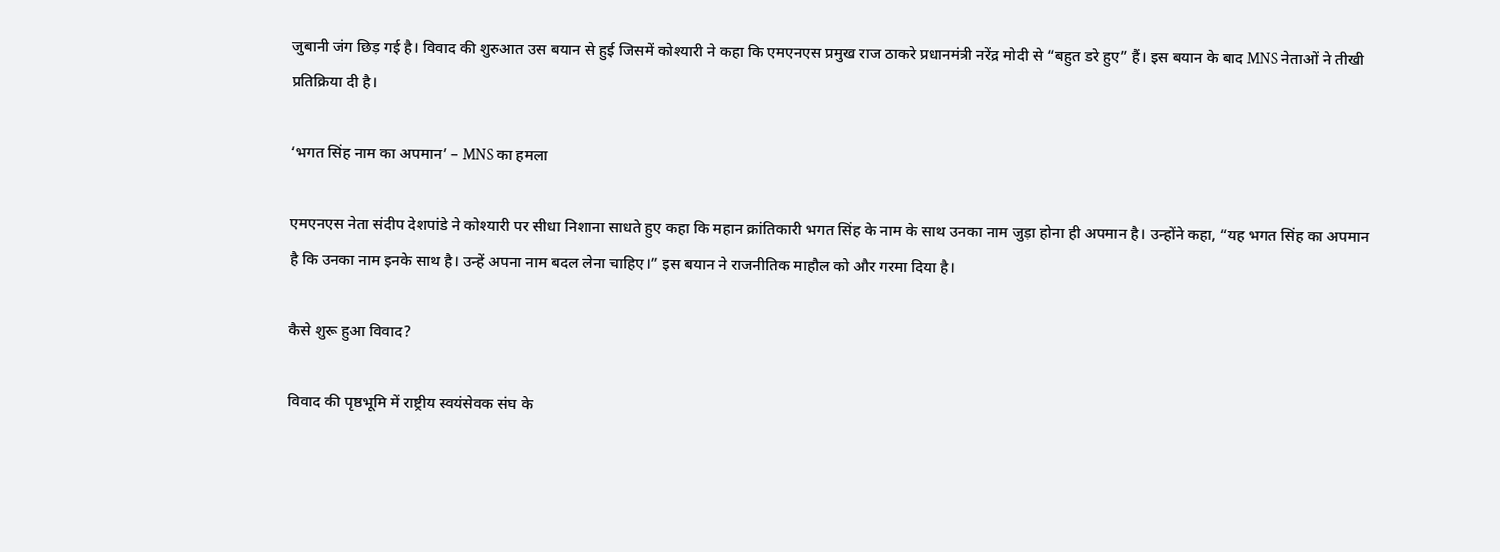जुबानी जंग छिड़ गई है। विवाद की शुरुआत उस बयान से हुई जिसमें कोश्यारी ने कहा कि एमएनएस प्रमुख राज ठाकरे प्रधानमंत्री नरेंद्र मोदी से “बहुत डरे हुए” हैं। इस बयान के बाद MNS नेताओं ने तीखी प्रतिक्रिया दी है।

‘भगत सिंह नाम का अपमान’ – MNS का हमला

एमएनएस नेता संदीप देशपांडे ने कोश्यारी पर सीधा निशाना साधते हुए कहा कि महान क्रांतिकारी भगत सिंह के नाम के साथ उनका नाम जुड़ा होना ही अपमान है। उन्होंने कहा, “यह भगत सिंह का अपमान है कि उनका नाम इनके साथ है। उन्हें अपना नाम बदल लेना चाहिए।” इस बयान ने राजनीतिक माहौल को और गरमा दिया है।

कैसे शुरू हुआ विवाद?

विवाद की पृष्ठभूमि में राष्ट्रीय स्वयंसेवक संघ के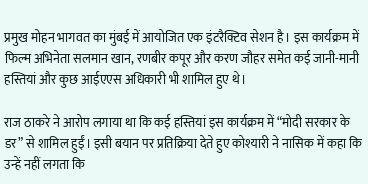प्रमुख मोहन भागवत का मुंबई में आयोजित एक इंटरैक्टिव सेशन है। इस कार्यक्रम में फिल्म अभिनेता सलमान खान, रणबीर कपूर और करण जौहर समेत कई जानी-मानी हस्तियां और कुछ आईएएस अधिकारी भी शामिल हुए थे।

राज ठाकरे ने आरोप लगाया था कि कई हस्तियां इस कार्यक्रम में “मोदी सरकार के डर” से शामिल हुईं। इसी बयान पर प्रतिक्रिया देते हुए कोश्यारी ने नासिक में कहा कि उन्हें नहीं लगता कि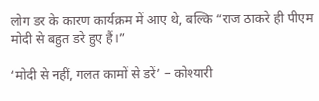लोग डर के कारण कार्यक्रम में आए थे, बल्कि “राज ठाकरे ही पीएम मोदी से बहुत डरे हुए हैं।”

‘मोदी से नहीं, गलत कामों से डरें’ – कोश्यारी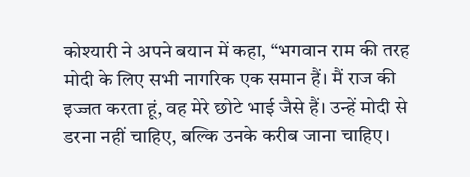कोश्यारी ने अपने बयान में कहा, “भगवान राम की तरह मोदी के लिए सभी नागरिक एक समान हैं। मैं राज की इज्जत करता हूं, वह मेरे छोटे भाई जैसे हैं। उन्हें मोदी से डरना नहीं चाहिए, बल्कि उनके करीब जाना चाहिए।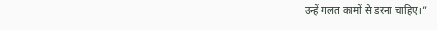उन्हें गलत कामों से डरना चाहिए।”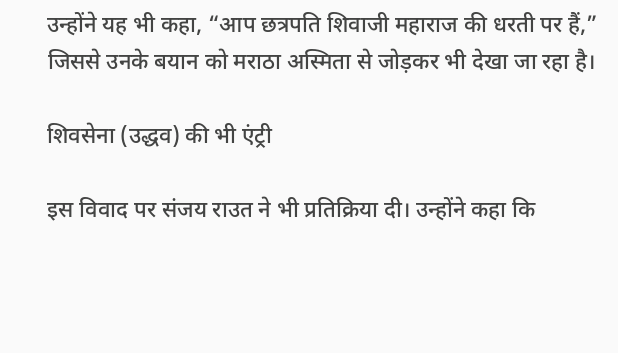उन्होंने यह भी कहा, “आप छत्रपति शिवाजी महाराज की धरती पर हैं,” जिससे उनके बयान को मराठा अस्मिता से जोड़कर भी देखा जा रहा है।

शिवसेना (उद्धव) की भी एंट्री

इस विवाद पर संजय राउत ने भी प्रतिक्रिया दी। उन्होंने कहा कि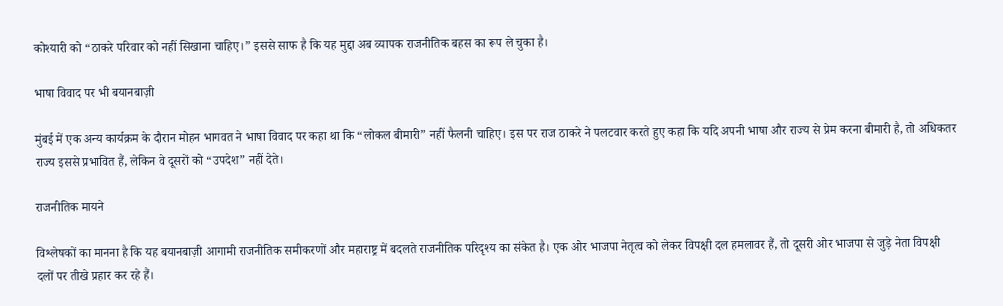कोश्यारी को “ठाकरे परिवार को नहीं सिखाना चाहिए।” इससे साफ है कि यह मुद्दा अब व्यापक राजनीतिक बहस का रूप ले चुका है।

भाषा विवाद पर भी बयानबाज़ी

मुंबई में एक अन्य कार्यक्रम के दौरान मोहन भागवत ने भाषा विवाद पर कहा था कि “लोकल बीमारी” नहीं फैलनी चाहिए। इस पर राज ठाकरे ने पलटवार करते हुए कहा कि यदि अपनी भाषा और राज्य से प्रेम करना बीमारी है, तो अधिकतर राज्य इससे प्रभावित हैं, लेकिन वे दूसरों को “उपदेश” नहीं देते।

राजनीतिक मायने

विश्लेषकों का मानना है कि यह बयानबाज़ी आगामी राजनीतिक समीकरणों और महाराष्ट्र में बदलते राजनीतिक परिदृश्य का संकेत है। एक ओर भाजपा नेतृत्व को लेकर विपक्षी दल हमलावर हैं, तो दूसरी ओर भाजपा से जुड़े नेता विपक्षी दलों पर तीखे प्रहार कर रहे हैं।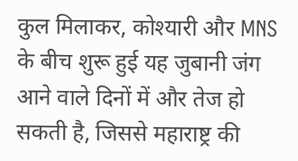कुल मिलाकर, कोश्यारी और MNS के बीच शुरू हुई यह जुबानी जंग आने वाले दिनों में और तेज हो सकती है, जिससे महाराष्ट्र की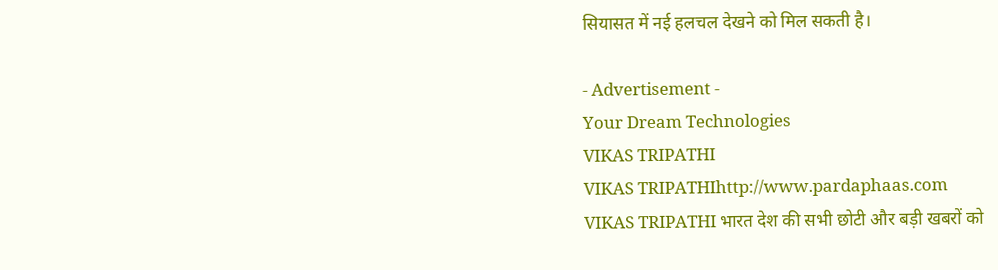सियासत में नई हलचल देखने को मिल सकती है।

- Advertisement -
Your Dream Technologies
VIKAS TRIPATHI
VIKAS TRIPATHIhttp://www.pardaphaas.com
VIKAS TRIPATHI भारत देश की सभी छोटी और बड़ी खबरों को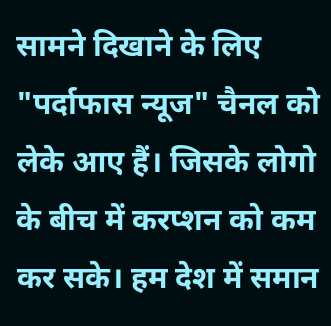सामने दिखाने के लिए "पर्दाफास न्यूज" चैनल को लेके आए हैं। जिसके लोगो के बीच में करप्शन को कम कर सके। हम देश में समान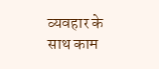व्यवहार के साथ काम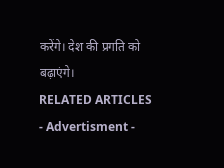करेंगे। देश की प्रगति को बढ़ाएंगे।
RELATED ARTICLES
- Advertisment -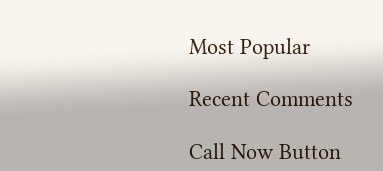Most Popular

Recent Comments

Call Now Button